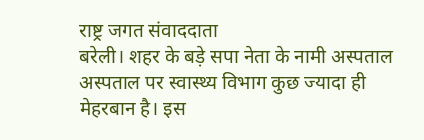राष्ट्र जगत संवाददाता
बरेली। शहर के बड़े सपा नेता के नामी अस्पताल अस्पताल पर स्वास्थ्य विभाग कुछ ज्यादा ही मेहरबान है। इस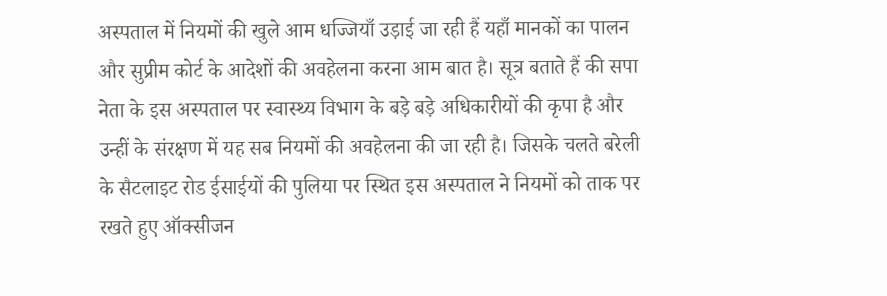अस्पताल में नियमों की खुले आम धज्जियाँ उड़ाई जा रही हैं यहाँ मानकों का पालन और सुप्रीम कोर्ट के आदेशों की अवहेलना करना आम बात है। सूत्र बताते हैं की सपा नेता के इस अस्पताल पर स्वास्थ्य विभाग के बड़े बड़े अधिकारीयों की कृपा है और उन्हीं के संरक्षण में यह सब नियमों की अवहेलना की जा रही है। जिसके चलते बरेली के सैटलाइट रोड ईसाईयों की पुलिया पर स्थित इस अस्पताल ने नियमों को ताक पर रखते हुए ऑक्सीजन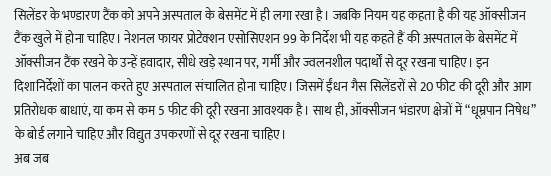सिलेंडर के भण्डारण टैंक को अपने अस्पताल के बेसमेंट में ही लगा रखा है। जबकि नियम यह कहता है की यह ऑक्सीजन टैंक खुले में होना चाहिए। नेशनल फायर प्रोटेक्शन एसोसिएशन 99 के निर्देश भी यह कहते हैं की अस्पताल के बेसमेंट में ऑक्सीजन टैंक रखने के उन्हें हवादार, सीधे खड़े स्थान पर, गर्मी और ज्वलनशील पदार्थों से दूर रखना चाहिए। इन दिशानिर्देशों का पालन करते हुए अस्पताल संचालित होना चाहिए। जिसमें ईंधन गैस सिलेंडरों से 20 फीट की दूरी और आग प्रतिरोधक बाधाएं, या कम से कम 5 फीट की दूरी रखना आवश्यक है। साथ ही, ऑक्सीजन भंडारण क्षेत्रों में “धूम्रपान निषेध” के बोर्ड लगाने चाहिए और विद्युत उपकरणों से दूर रखना चाहिए।
अब जब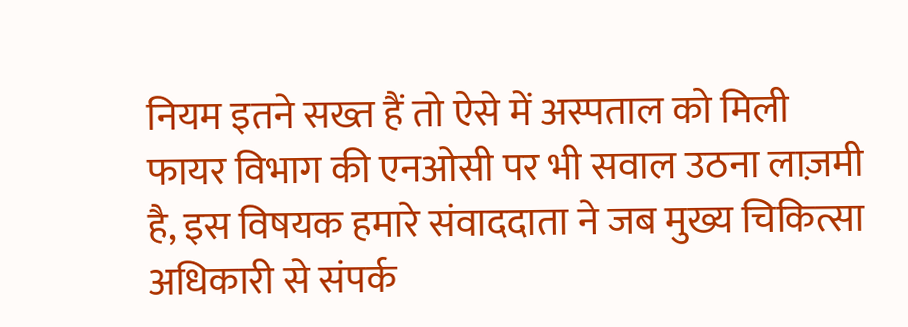नियम इतने सख्त हैं तो ऐसे में अस्पताल को मिली फायर विभाग की एनओसी पर भी सवाल उठना लाज़मी है, इस विषयक हमारे संवाददाता ने जब मुख्य चिकित्सा अधिकारी से संपर्क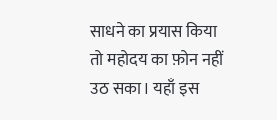साधने का प्रयास किया तो महोदय का फ़ोन नहीं उठ सका। यहाँ इस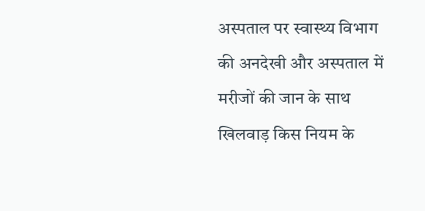अस्पताल पर स्वास्थ्य विभाग की अनदेखी और अस्पताल में मरीजों की जान के साथ खिलवाड़ किस नियम के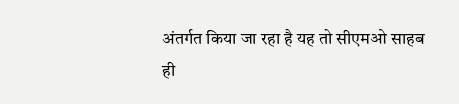अंतर्गत किया जा रहा है यह तो सीएमओ साहब ही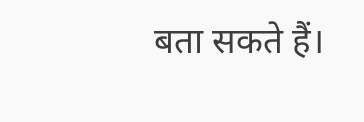बता सकते हैं।